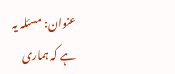عنوان: مسئلہ یہ ہے کہ ہماری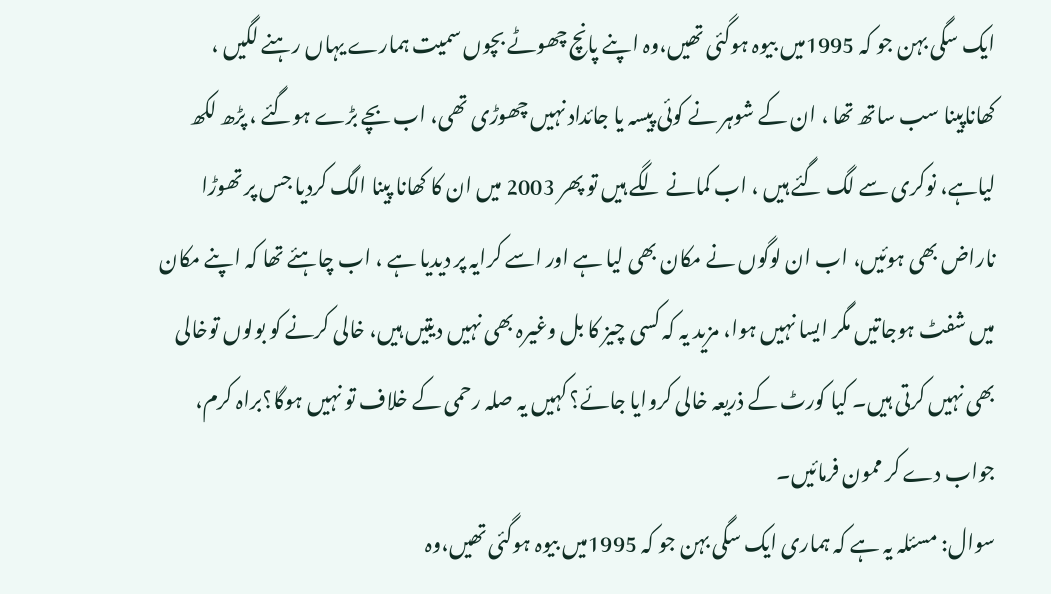ایک سگی بہن جو کہ 1995میں بیوہ ہوگئی تھیں،وہ اپنے پانچ چھوٹے بچوں سمیت ہمارے یہاں رہنے لگیں ، کھاناپینا سب ساتھ تھا ، ان کے شوہر نے کوئی پیسہ یا جائداد نہیں چھوڑی تھی، اب بچے بڑے ہوگئے ، پڑھ لکھ لیاہے، نوکری سے لگ گئے ہیں ، اب کمانے لگے ہیں تو پھر 2003 میں ان کا کھانا پینا الگ کردیا جس پر تھوڑا ناراض بھی ہوئیں، اب ان لوگوں نے مکان بھی لیا ہے اور اسے کرایہ پر دیدیا ہے ، اب چاہئے تھا کہ اپنے مکان میں شفٹ ہوجاتیں مگر ایسا نہیں ہوا، مزید یہ کہ کسی چیز کا بل وغیرہ بھی نہیں دیتیں ہیں، خالی کرنے کو بولوں توخالی بھی نہیں کرتی ہیں۔ کیا کورٹ کے ذریعہ خالی کروایا جائے؟ کہیں یہ صلہ رحمی کے خلاف تو نہیں ہوگا؟براہ کرم، جواب دے کر ممون فرمائیں۔
سوال: مسئلہ یہ ہے کہ ہماری ایک سگی بہن جو کہ 1995میں بیوہ ہوگئی تھیں،وہ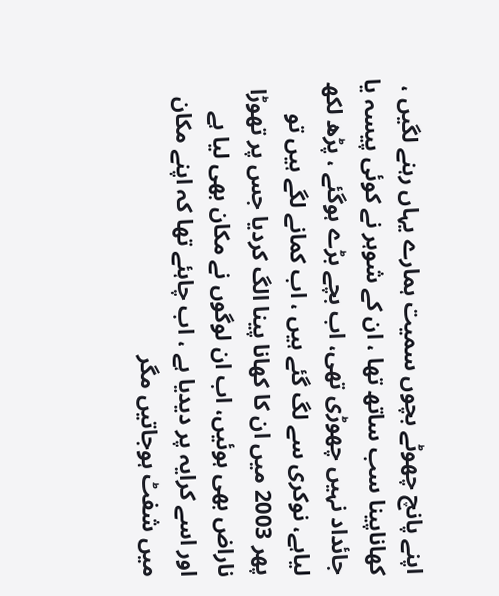اپنے پانچ چھوٹے بچوں سمیت ہمارے یہاں رہنے لگیں ، کھاناپینا سب ساتھ تھا ، ان کے شوہر نے کوئی پیسہ یا جائداد نہیں چھوڑی تھی، اب بچے بڑے ہوگئے ، پڑھ لکھ لیاہے، نوکری سے لگ گئے ہیں ، اب کمانے لگے ہیں تو پھر 2003 میں ان کا کھانا پینا الگ کردیا جس پر تھوڑا ناراض بھی ہوئیں، اب ان لوگوں نے مکان بھی لیا ہے اور اسے کرایہ پر دیدیا ہے ، اب چاہئے تھا کہ اپنے مکان میں شفٹ ہوجاتیں مگر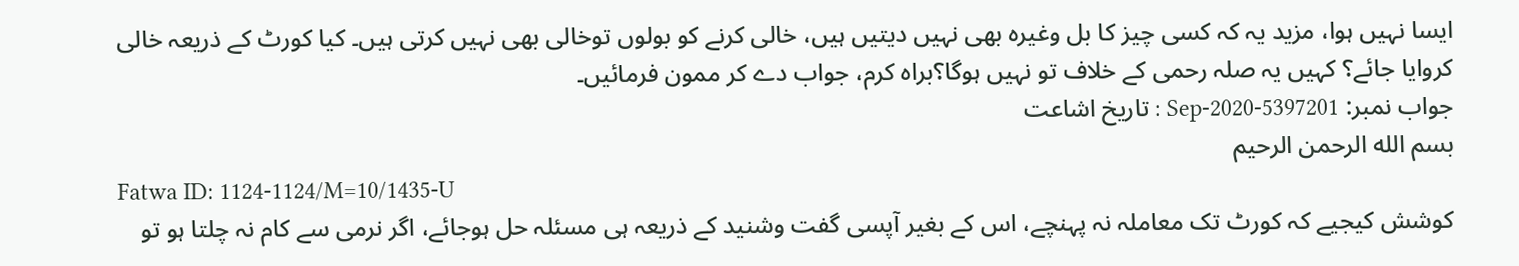ایسا نہیں ہوا، مزید یہ کہ کسی چیز کا بل وغیرہ بھی نہیں دیتیں ہیں، خالی کرنے کو بولوں توخالی بھی نہیں کرتی ہیں۔ کیا کورٹ کے ذریعہ خالی کروایا جائے؟ کہیں یہ صلہ رحمی کے خلاف تو نہیں ہوگا؟براہ کرم، جواب دے کر ممون فرمائیں۔
جواب نمبر: 5397201-Sep-2020 : تاریخ اشاعت
بسم الله الرحمن الرحيم
Fatwa ID: 1124-1124/M=10/1435-U
کوشش کیجیے کہ کورٹ تک معاملہ نہ پہنچے، اس کے بغیر آپسی گفت وشنید کے ذریعہ ہی مسئلہ حل ہوجائے، اگر نرمی سے کام نہ چلتا ہو تو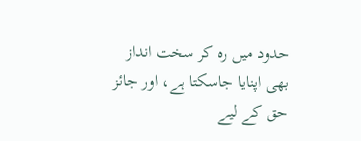حدود میں رہ کر سخت انداز بھی اپنایا جاسکتا ہے، اور جائز حق کے لیے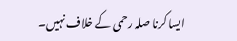ایسا کرنا صلہ رحمی کے خلاف نہیں۔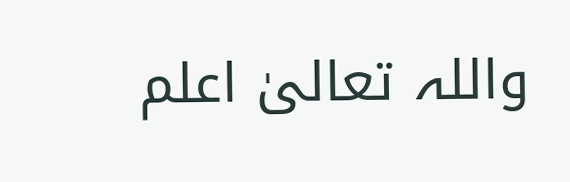واللہ تعالیٰ اعلم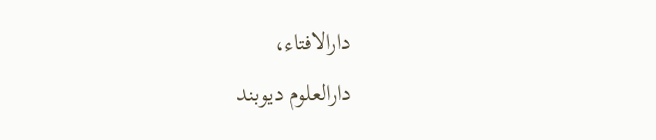دارالافتاء،
دارالعلوم دیوبند